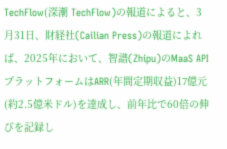TechFlow(深潮 TechFlow)の報道によると、3月31日、財経社(Cailian Press)の報道によれば、2025年において、智譜(Zhipu)のMaaS APIプラットフォームはARR(年間定期収益)17億元(約2.5億米ドル)を達成し、前年比で60倍の伸びを記録し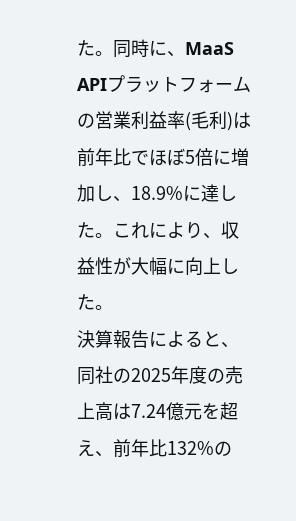た。同時に、MaaS APIプラットフォームの営業利益率(毛利)は前年比でほぼ5倍に増加し、18.9%に達した。これにより、収益性が大幅に向上した。
決算報告によると、同社の2025年度の売上高は7.24億元を超え、前年比132%の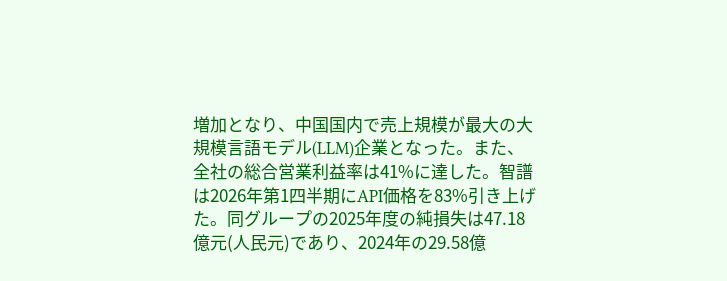増加となり、中国国内で売上規模が最大の大規模言語モデル(LLM)企業となった。また、全社の総合営業利益率は41%に達した。智譜は2026年第1四半期にAPI価格を83%引き上げた。同グループの2025年度の純損失は47.18億元(人民元)であり、2024年の29.58億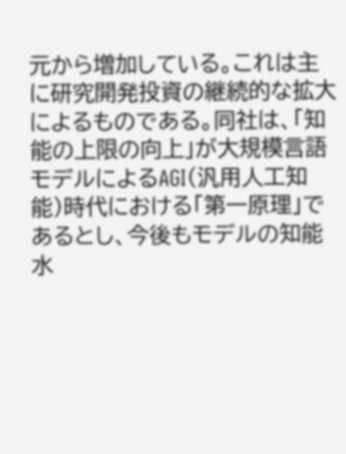元から増加している。これは主に研究開発投資の継続的な拡大によるものである。同社は、「知能の上限の向上」が大規模言語モデルによるAGI(汎用人工知能)時代における「第一原理」であるとし、今後もモデルの知能水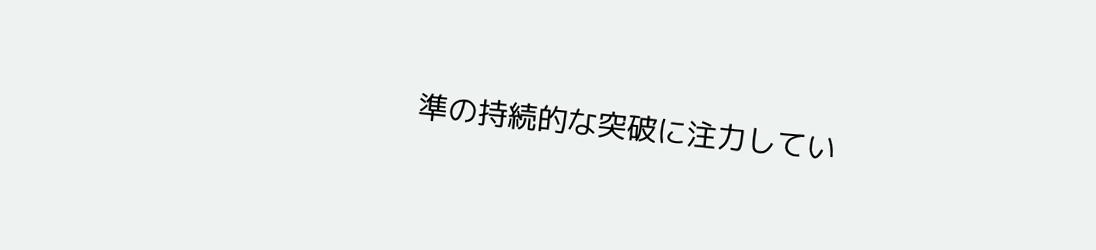準の持続的な突破に注力してい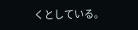くとしている。